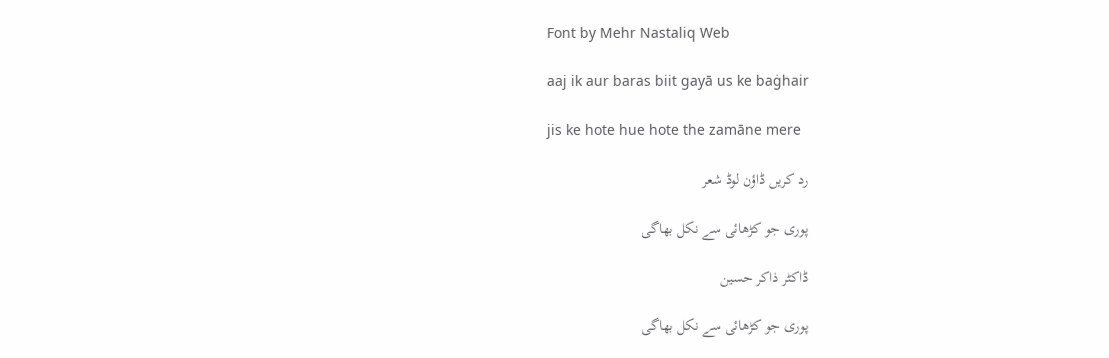Font by Mehr Nastaliq Web

aaj ik aur baras biit gayā us ke baġhair

jis ke hote hue hote the zamāne mere

رد کریں ڈاؤن لوڈ شعر

پوری جو کڑھائی سے نکل بھاگی

ڈاکٹر ذاکر حسین

پوری جو کڑھائی سے نکل بھاگی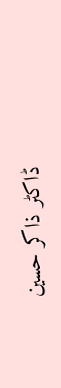ڈاکٹر ذاکر حسین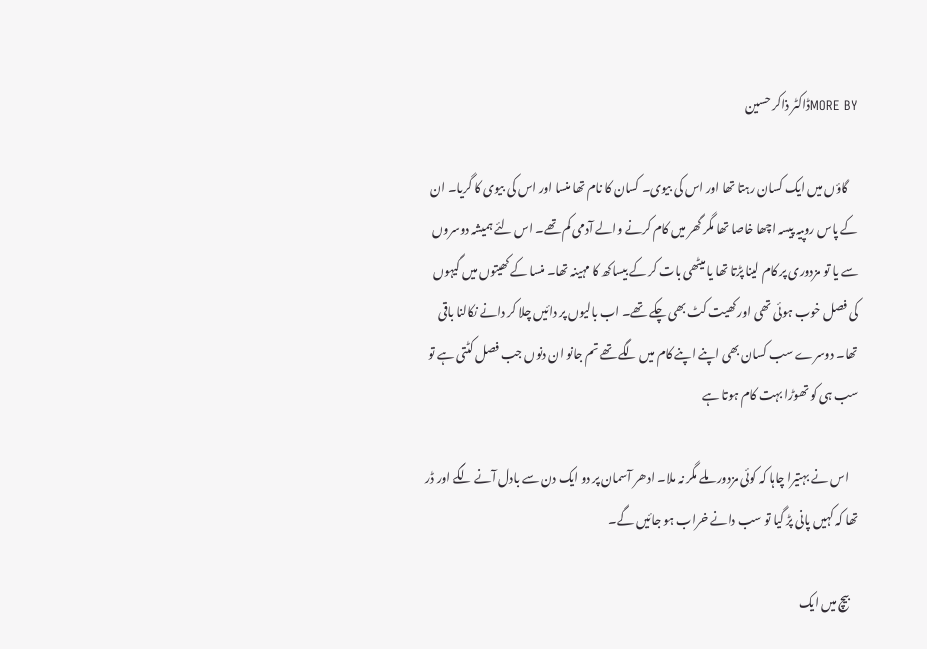MORE BYڈاکٹر ذاکر حسین

    گاؤں میں ایک کسان رہتا تھا اور اس کی بیوی۔ کسان کا نام تھا منسا اور اس کی بیوی کا گریا۔ ان کے پاس روپیہ پیسہ اچھا خاصا تھا مگر گھر میں کام کرنے والے آدمی کم تھے۔ اس لئے ہمیشہ دوسروں سے یا تو مزدوری پر کام لینا پڑتا تھا یا میٹھی بات کر کے بیساکھ کا مہینہ تھا۔ منسا کے کھیتوں میں گیہوں کی فصل خوب ہوئی تھی اور کھیت کٹ بھی چکے تھے۔ اب بالیوں پر دائیں چلا کر دانے نکالنا باقی تھا۔ دوسرے سب کسان بھی اپنے اپنے کام میں لگے تھے تم جانو ان دنوں جب فصل کٹتی ہے تو سب ہی کو تھوڑا بہت کام ہوتا ہے

    اس نے بہتیرا چاہا کہ کوئی مزدور ملے مگر نہ ملا۔ ادھر آسمان پر دو ایک دن سے بادل آنے لگے اور ڈر تھا کہ کہیں پانی پڑ گیا تو سب دانے خراب ہو جائیں گے۔

    بیچ میں ایک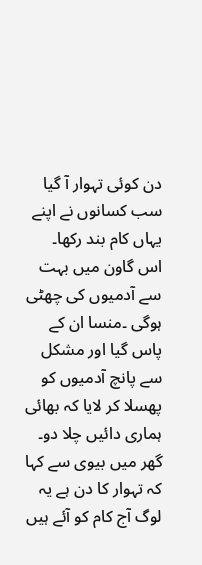دن کوئی تہوار آ گیا سب کسانوں نے اپنے یہاں کام بند رکھا۔ اس گاون میں بہت سے آدمیوں کی چھٹی ہوگی ۔منسا ان کے پاس گیا اور مشکل سے پانچ آدمیوں کو پھسلا کر لایا کہ بھائی ہماری دائیں چلا دو۔ گھر میں بیوی سے کہا کہ تہوار کا دن ہے یہ لوگ آج کام کو آئے ہیں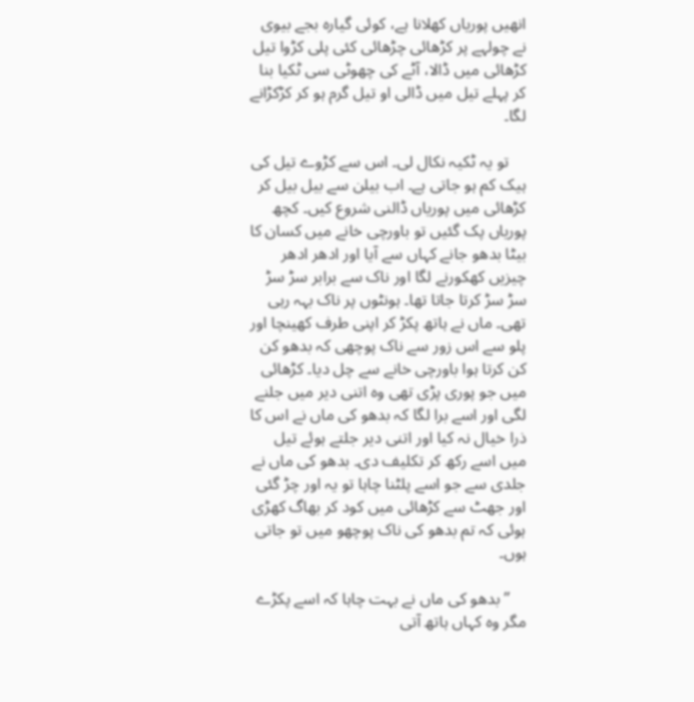انھیں پوریاں کھلانا ہے، کوئی گیارہ بجے بیوی نے چولہے پر کڑھائی چڑھائی کئی پلی کڑوا تیل کڑھائی میں ڈالا، آٹے کی چھوٹی سی ٹکیا بنا کر پہلے تیل میں ڈالی او تیل گرم ہو کر کڑکڑانے لگا۔

    تو یہ ٹکیہ نکال لی۔ اس سے کڑوے تیل کی ہیک کم ہو جاتی ہے۔ اب بیلن سے بیل بیل کر کڑھائی میں پوریاں ڈالنی شروع کیں۔ کچھ پوریاں پک گئیں تو باورچی خانے میں کسان کا بیٹا بدھو جانے کہاں سے آیا اور ادھر ادھر چیزیں کھکورنے لگا اور ناک سے برابر سڑ سڑ سڑ سڑ کرتا جاتا تھا۔ ہونٹوں پر ناک بہہ رہی تھی۔ ماں نے ہاتھ پکڑ کر اپنی طرف کھینچا اور پلو سے اس زور سے ناک پوچھی کہ بدھو کن کن کرتا ہوا باورچی خانے سے چل دیا۔ کڑھائی میں جو پوری پڑی تھی وہ اتنی دیر میں جلنے لگی اور اسے برا لگا کہ بدھو کی ماں نے اس کا ذرا خیال نہ کیا اور اتنی دیر جلتے ہوئے تیل میں اسے رکھ کر تکلیف دی۔ بدھو کی ماں نے جلدی سے جو اسے پلٹنا چاہا تو یہ اور چڑ گئی اور جھٹ سے کڑھائی میں کود کر بھاگ کھڑی ہوئی کہ تم بدھو کی ناک پوچھو میں تو جاتی ہوں۔

    ’’بدھو کی ماں نے بہت چاہا کہ اسے پکڑے مگر وہ کہاں ہاتھ آتی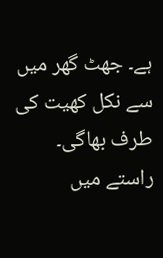ہے۔ جھٹ گھر میں سے نکل کھیت کی طرف بھاگی۔ راستے میں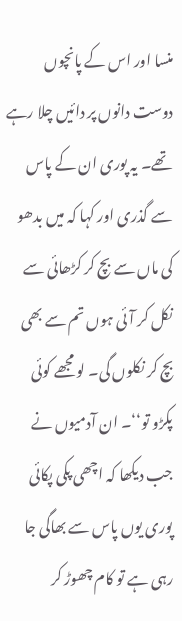منسا اور اس کے پانچوں دوست دانوں پر دائیں چلا رہے تھے۔ یہ پوری ان کے پاس سے گذری اور کہا کہ میں بدھو کی ماں سے بچ کر کڑھائی سے نکل کر آئی ہوں تم سے بھی بچ کر نکلوں گی۔ لو مجھے کوئی پکڑو تو‘‘۔ ان آدمیوں نے جب دیکھا کہ اچھی پکی پکائی پوری یوں پاس سے بھاگی جا رہی ہے تو کام چھوڑ کر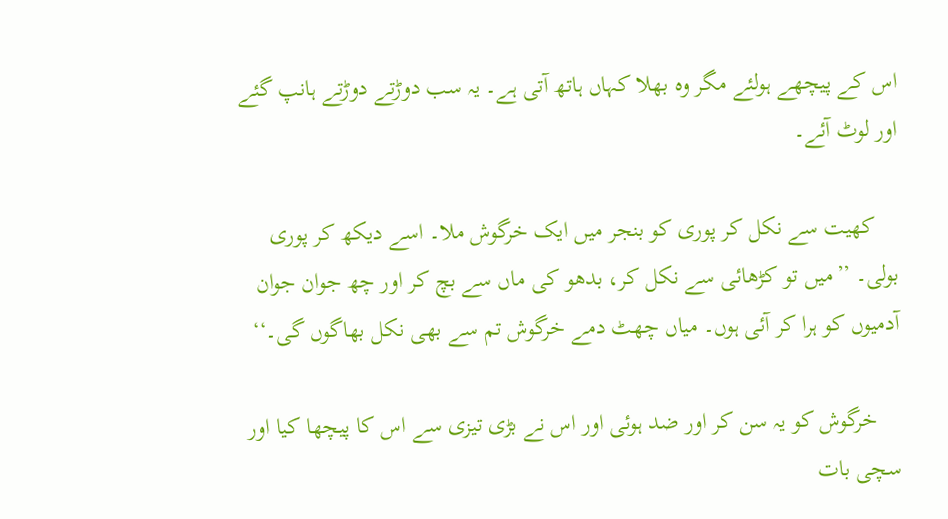اس کے پیچھے ہولئے مگر وہ بھلا کہاں ہاتھ آتی ہے۔ یہ سب دوڑتے دوڑتے ہانپ گئے اور لوٹ آئے۔

    کھیت سے نکل کر پوری کو بنجر میں ایک خرگوش ملا۔ اسے دیکھ کر پوری بولی۔ ’’میں تو کڑھائی سے نکل کر، بدھو کی ماں سے بچ کر اور چھ جوان جوان آدمیوں کو ہرا کر آئی ہوں۔ میاں چھٹ دمے خرگوش تم سے بھی نکل بھاگوں گی۔‘‘

    خرگوش کو یہ سن کر اور ضد ہوئی اور اس نے بڑی تیزی سے اس کا پیچھا کیا اور سچی بات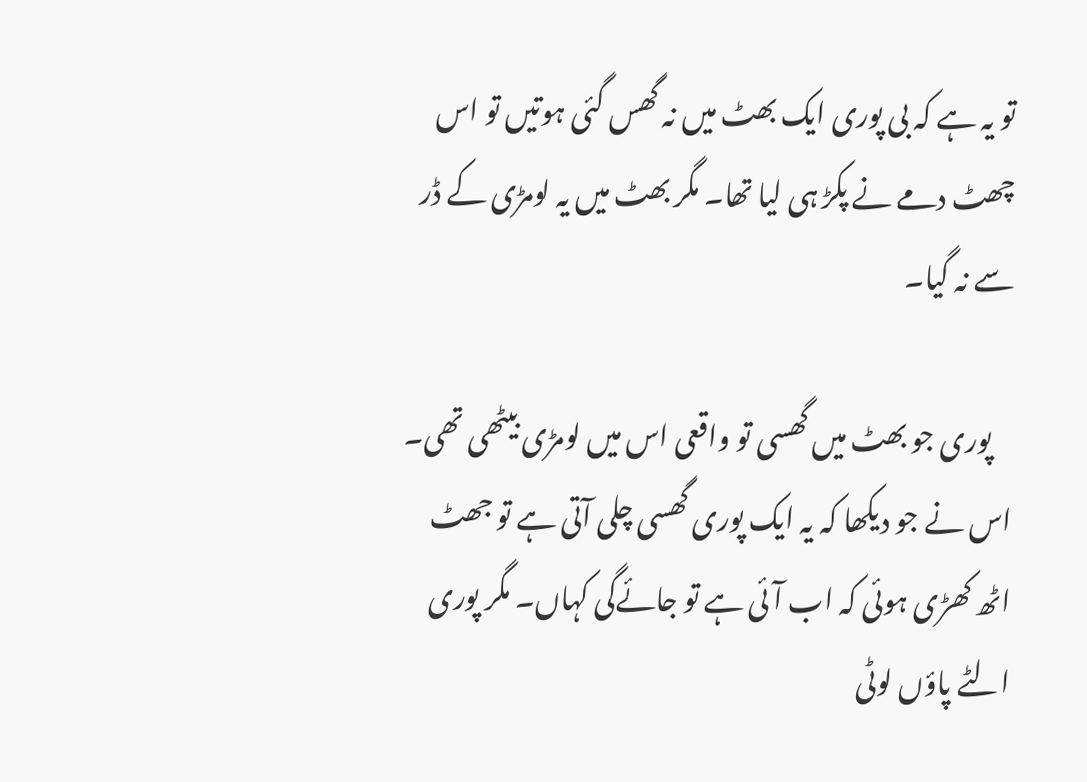تو یہ ہے کہ بی پوری ایک بھٹ میں نہ گھس گئی ہوتیں تو اس چھٹ دمے نے پکڑ ہی لیا تھا۔ مگر بھٹ میں یہ لومڑی کے ڈر سے نہ گیا۔

    پوری جو بھٹ میں گھسی تو واقعی اس میں لومڑی بیٹھی تھی۔ اس نے جو دیکھا کہ یہ ایک پوری گھسی چلی آتی ہے تو جھٹ اٹھ کھڑی ہوئی کہ اب آئی ہے تو جائےگی کہاں۔ مگر پوری الٹے پاؤں لوٹی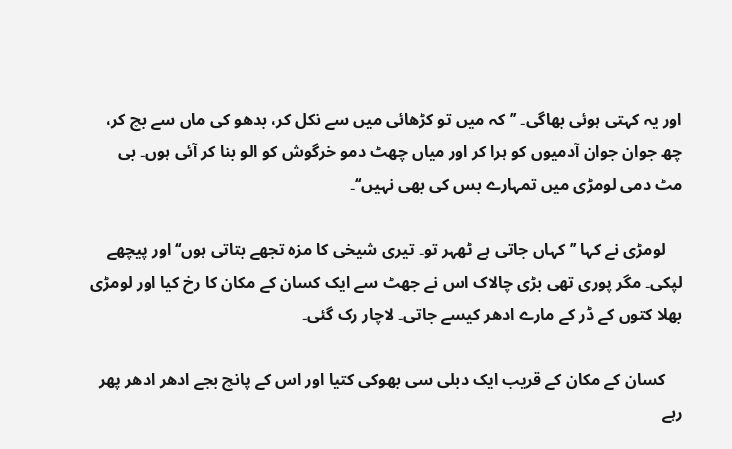اور یہ کہتی ہوئی بھاگی۔ ’’کہ میں تو کڑھائی میں سے نکل کر، بدھو کی ماں سے بچ کر، چھ جوان جوان آدمیوں کو ہرا کر اور میاں چھٹ دمو خرگوش کو الو بنا کر آئی ہوں۔ بی مٹ دمی لومڑی میں تمہارے بس کی بھی نہیں‘‘۔

    لومڑی نے کہا ’’کہاں جاتی ہے ٹھہر تو۔ تیری شیخی کا مزہ تجھے بتاتی ہوں‘‘ اور پیچھے لپکی۔ مگر پوری تھی بڑی چالاک اس نے جھٹ سے ایک کسان کے مکان کا رخ کیا اور لومڑی بھلا کتوں کے ڈر کے مارے ادھر کیسے جاتی۔ لاچار رک گئی۔

    کسان کے مکان کے قریب ایک دبلی سی بھوکی کتیا اور اس کے پانچ بجے ادھر ادھر پھر رہے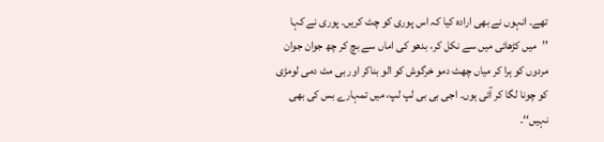تھے۔ انہوں نے بھی ارادہ کیا کہ اس پوری کو چٹ کریں۔ پوری نے کہا ’’میں کڑھائی میں سے نکل کر، بدھو کی اماں سے بچ کر چھ جوان جوان مردوں کو ہرا کر میاں چھٹ دمو خرگوش کو الو بناکر اور بی مٹ دمی لومڑی کو چونا لگا کر آئی ہوں۔ اجی بی بی لپ لپ، میں تمہارے بس کی بھی نہیں‘‘۔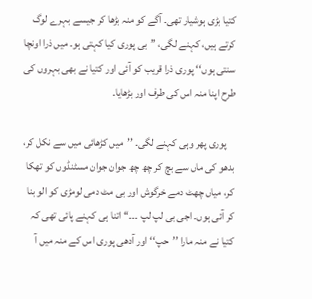کتیا بڑی ہوشیار تھی۔ آگے کو منہ بڑھا کر جیسے بہرے لوگ کرتے ہیں، کہنے لگی، ’’بی پوری کیا کہتی ہو۔ میں ذرا اونچا سنتی ہوں‘‘ پوری ذرا قریب کو آئی اور کتیا نے بھی بہروں کی طرح اپنا منہ اس کی طرف اور بڑھایا۔

    پوری پھر وہی کہنے لگی۔ ’’میں کڑھائی میں سے نکل کر، بدھو کی ماں سے بچ کر چھ چھ جوان جوان مسٹنڈوں کو تھکا کر، میاں چھٹ دمے خرگوش اور بی مٹ دمی لومڑی کو الو بنا کر آئی ہوں۔ اجی بی لپ لپ ۔۔۔‘‘ اتنا ہی کہنے پائی تھی کہ کتیا نے منہ مارا ’’حپ‘‘ اور آدھی پوری اس کے منہ میں آ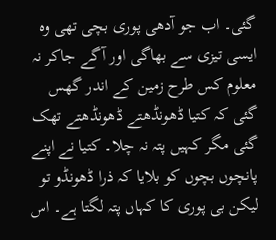گئی۔ اب جو آدھی پوری بچی تھی وہ ایسی تیزی سے بھاگی اور آگے جاکر نہ معلوم کس طرح زمین کے اندر گھس گئی کہ کتیا ڈھونڈھتے ڈھونڈھتے تھک گئی مگر کہیں پتہ نہ چلا۔ کتیا نے اپنے پانچوں بچوں کو بلایا کہ ذرا ڈھونڈو تو لیکن بی پوری کا کہاں پتہ لگتا ہے۔ اس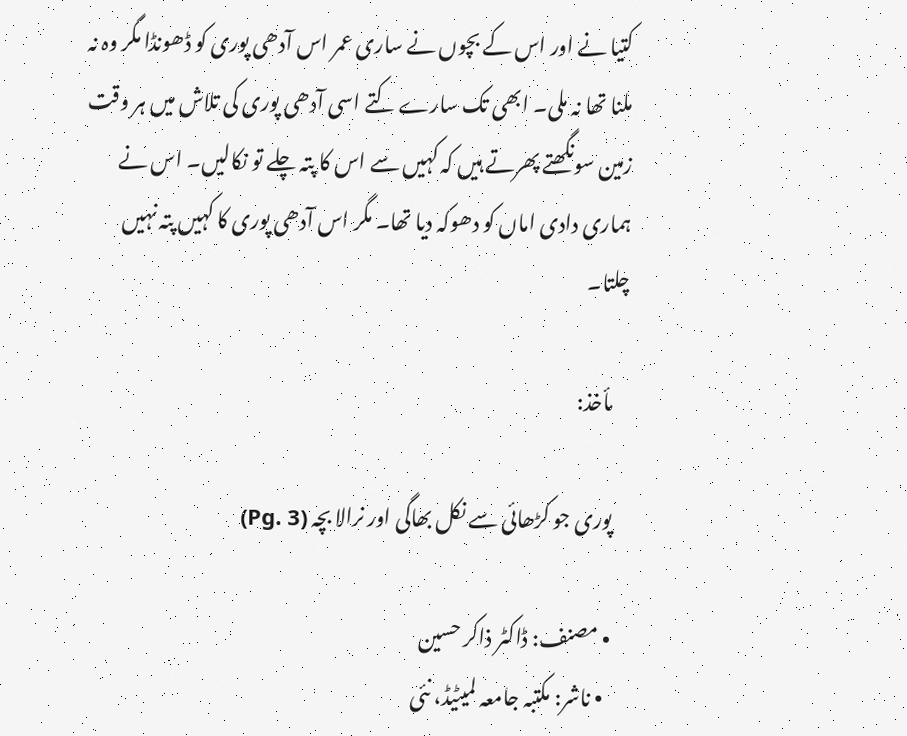کتیا نے اور اس کے بچوں نے ساری عمر اس آدھی پوری کو ڈھونڈا مگر وہ نہ ملنا تھا نہ ملی۔ ابھی تک سارے کتے اسی آدھی پوری کی تلاش میں ہر وقت زمین سونگھتے پھرتے ہیں کہ کہیں سے اس کا پتہ چلے تو نکالیں۔ اس نے ہماری دادی اماں کو دھوکہ دیا تھا۔ مگر اس آدھی پوری کا کہیں پتہ نہیں چلتا۔

    مأخذ:

    پوری جو کڑھائی سے نکل بھاگی اور نرالا بچہ (Pg. 3)

    • مصنف: ڈاکٹر ذاکر حسین
      • ناشر: مکتبہ جامعہ لمیٹیڈ، نئی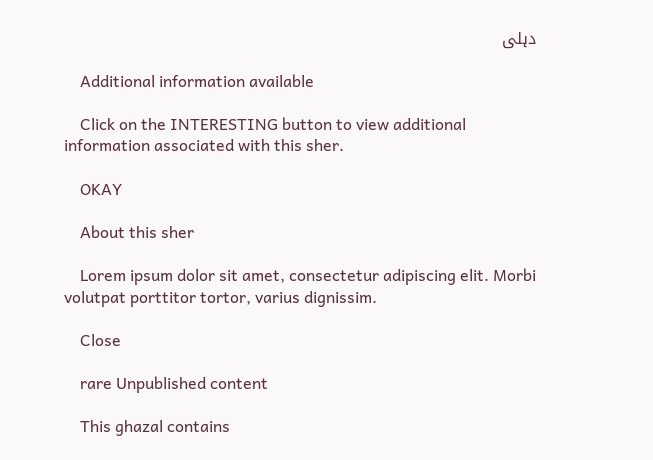دہلی

    Additional information available

    Click on the INTERESTING button to view additional information associated with this sher.

    OKAY

    About this sher

    Lorem ipsum dolor sit amet, consectetur adipiscing elit. Morbi volutpat porttitor tortor, varius dignissim.

    Close

    rare Unpublished content

    This ghazal contains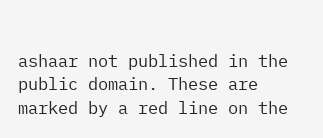ashaar not published in the public domain. These are marked by a red line on the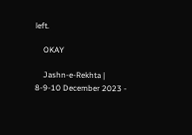left.

    OKAY

    Jashn-e-Rekhta | 8-9-10 December 2023 -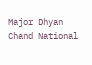Major Dhyan Chand National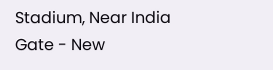Stadium, Near India Gate - New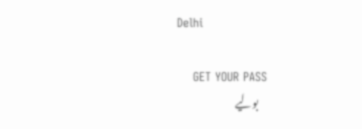Delhi

    GET YOUR PASS
    بولیے